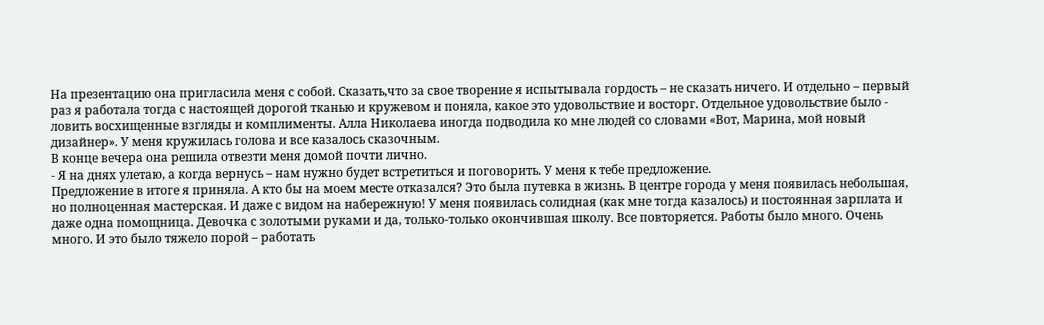На презентацию она пригласила меня с собой. Сказать,что за свое творение я испытывала гордость – не сказать ничего. И отдельно – первый раз я работала тогда с настоящей дорогой тканью и кружевом и поняла, какое это удовольствие и восторг. Отдельное удовольствие было - ловить восхищенные взгляды и комплименты. Алла Николаева иногда подводила ко мне людей со словами «Вот, Марина, мой новый дизайнер». У меня кружилась голова и все казалось сказочным.
В конце вечера она решила отвезти меня домой почти лично.
- Я на днях улетаю, а когда вернусь – нам нужно будет встретиться и поговорить. У меня к тебе предложение.
Предложение в итоге я приняла. А кто бы на моем месте отказался? Это была путевка в жизнь. В центре города у меня появилась небольшая, но полноценная мастерская. И даже с видом на набережную! У меня появилась солидная (как мне тогда казалось) и постоянная зарплата и даже одна помощница. Девочка с золотыми руками и да, только-только окончившая школу. Все повторяется. Работы было много. Очень много. И это было тяжело порой – работать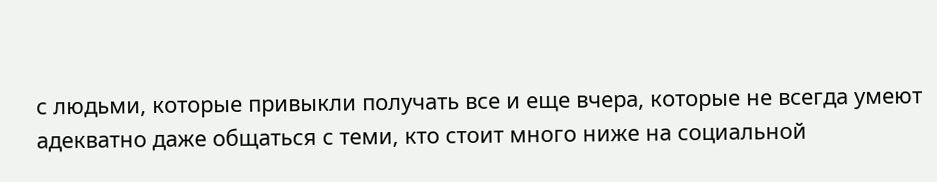с людьми, которые привыкли получать все и еще вчера, которые не всегда умеют адекватно даже общаться с теми, кто стоит много ниже на социальной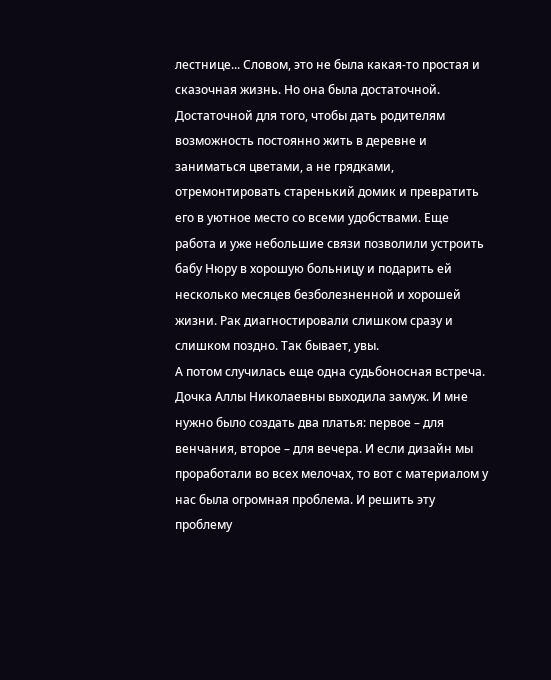лестнице... Словом, это не была какая-то простая и сказочная жизнь. Но она была достаточной. Достаточной для того, чтобы дать родителям возможность постоянно жить в деревне и заниматься цветами, а не грядками, отремонтировать старенький домик и превратить его в уютное место со всеми удобствами. Еще работа и уже небольшие связи позволили устроить бабу Нюру в хорошую больницу и подарить ей несколько месяцев безболезненной и хорошей жизни. Рак диагностировали слишком сразу и слишком поздно. Так бывает, увы.
А потом случилась еще одна судьбоносная встреча. Дочка Аллы Николаевны выходила замуж. И мне нужно было создать два платья: первое – для венчания, второе – для вечера. И если дизайн мы проработали во всех мелочах, то вот с материалом у нас была огромная проблема. И решить эту проблему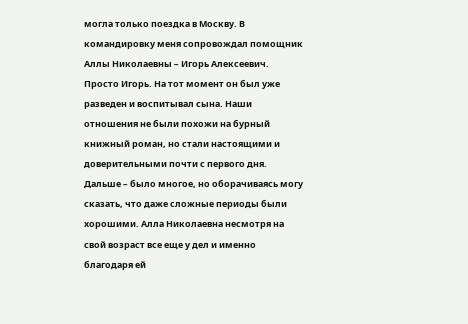могла только поездка в Москву. В командировку меня сопровождал помощник Аллы Николаевны – Игорь Алексеевич. Просто Игорь. На тот момент он был уже разведен и воспитывал сына. Наши отношения не были похожи на бурный книжный роман, но стали настоящими и доверительными почти с первого дня.
Дальше – было многое, но оборачиваясь могу сказать, что даже сложные периоды были хорошими. Алла Николаевна несмотря на свой возраст все еще у дел и именно благодаря ей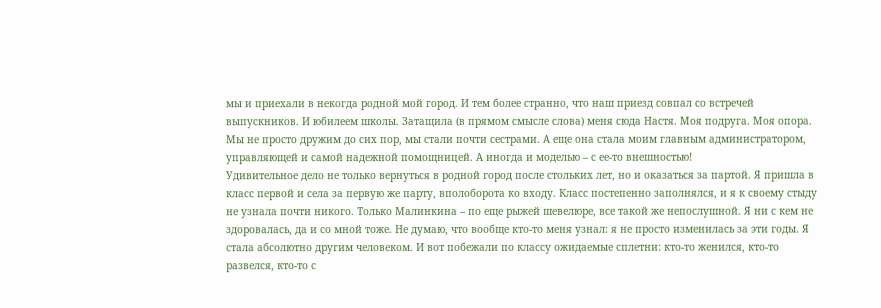мы и приехали в некогда родной мой город. И тем более странно, что наш приезд совпал со встречей выпускников. И юбилеем школы. Затащила (в прямом смысле слова) меня сюда Настя. Моя подруга. Моя опора. Мы не просто дружим до сих пор, мы стали почти сестрами. А еще она стала моим главным администратором, управляющей и самой надежной помощницей. А иногда и моделью – с ее-то внешностью!
Удивительное дело не только вернуться в родной город после стольких лет, но и оказаться за партой. Я пришла в класс первой и села за первую же парту, вполоборота ко входу. Класс постепенно заполнялся, и я к своему стыду не узнала почти никого. Только Малинкина – по еще рыжей шевелюре, все такой же непослушной. Я ни с кем не здоровалась, да и со мной тоже. Не думаю, что вообще кто-то меня узнал: я не просто изменилась за эти годы. Я стала абсолютно другим человеком. И вот побежали по классу ожидаемые сплетни: кто-то женился, кто-то развелся, кто-то с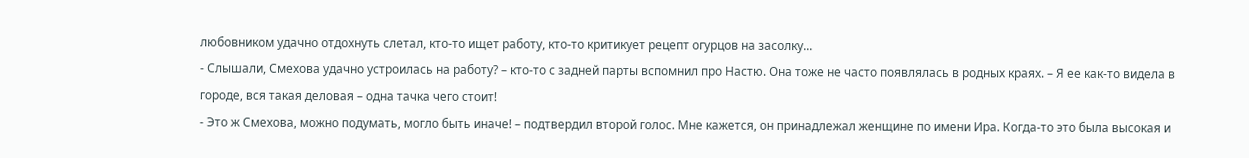любовником удачно отдохнуть слетал, кто-то ищет работу, кто-то критикует рецепт огурцов на засолку...
- Слышали, Смехова удачно устроилась на работу? – кто-то с задней парты вспомнил про Настю. Она тоже не часто появлялась в родных краях. – Я ее как-то видела в городе, вся такая деловая – одна тачка чего стоит!
- Это ж Смехова, можно подумать, могло быть иначе! – подтвердил второй голос. Мне кажется, он принадлежал женщине по имени Ира. Когда-то это была высокая и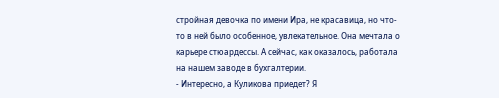стройная девочка по имени Ира, не красавица, но что-то в ней было особенное, увлекательное. Она мечтала о карьере стюардессы. А сейчас, как оказалось, работала на нашем заводе в бухгалтерии.
- Интересно, а Куликова приедет? Я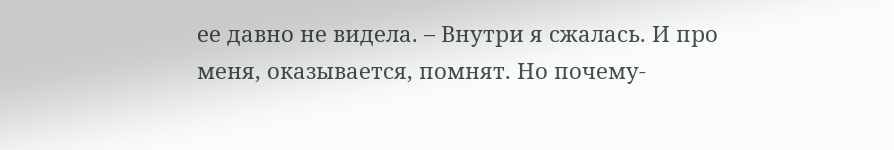ее давно не видела. – Внутри я сжалась. И про меня, оказывается, помнят. Но почему-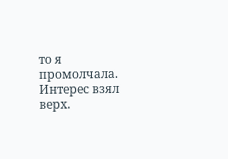то я промолчала. Интерес взял верх.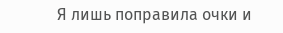Я лишь поправила очки и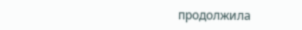продолжила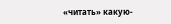«читать» какую-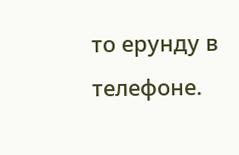то ерунду в телефоне.